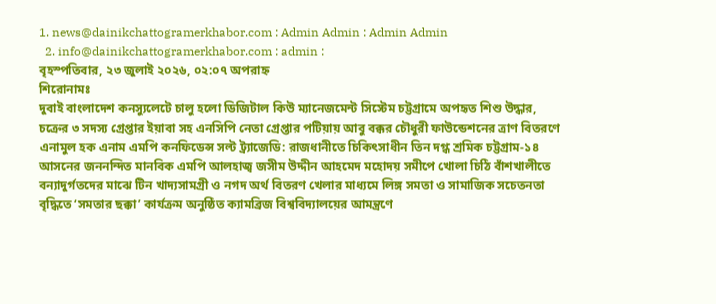1. news@dainikchattogramerkhabor.com : Admin Admin : Admin Admin
  2. info@dainikchattogramerkhabor.com : admin :
বৃহস্পতিবার, ২৩ জুলাই ২০২৬, ০২:০৭ অপরাহ্ন
শিরোনামঃ
দুবাই বাংলাদেশ কনস্যুলেটে চালু হলো ডিজিটাল কিউ ম্যানেজমেন্ট সিস্টেম চট্টগ্রামে অপহৃত শিশু উদ্ধার, চক্রের ৩ সদস্য গ্রেপ্তার ইয়াবা সহ এনসিপি নেতা গ্রেপ্তার পটিয়ায় আবু বক্কর চৌধুরী ফাউন্ডেশনের ত্রাণ বিতরণে এনামুল হক এনাম এমপি কনফিডেন্স সল্ট ট্র্যাজেডি: রাজধানীতে চিকিৎসাধীন তিন দগ্ধ শ্রমিক চট্টগ্রাম-১৪ আসনের জননন্দিত মানবিক এমপি আলহাজ্ব জসীম উদ্দীন আহমেদ মহোদয় সমীপে খোলা চিঠি বাঁশখালীতে বন্যাদুর্গতদের মাঝে টিন খাদ্যসামগ্রী ও নগদ অর্থ বিতরণ খেলার মাধ্যমে লিঙ্গ সমতা ও সামাজিক সচেতনতা বৃদ্ধিতে ‘সমতার ছক্কা’ কার্যক্রম অনুষ্ঠিত ক্যামব্রিজ বিশ্ববিদ্যালয়ের আমন্ত্রণে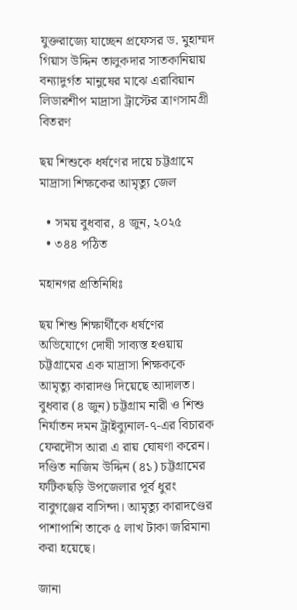যুক্তরাজ্যে যাচ্ছেন প্রফেসর ড. মুহাম্মদ গিয়াস উদ্দিন তালুকদার সাতকানিয়ায় বন্যাদুর্গত মানুষের মাঝে এরাবিয়ান লিডারশীপ মাদ্রাসা ট্রাস্টের ত্রাণসামগ্রী বিতরণ

ছয় শিশুকে ধর্ষণের দায়ে চট্টগ্রামে মাদ্রাসা শিক্ষকের আমৃত্যু জেল

  • সময় বুধবার, ৪ জুন, ২০২৫
  • ৩৪৪ পঠিত

মহানগর প্রতিনিধিঃ

ছয় শিশু শিক্ষার্থীকে ধর্ষণের অভিযোগে দোষী সাব্যস্ত হওয়ায় চট্টগ্রামের এক মাদ্রাসা শিক্ষককে আমৃত্যু কারাদণ্ড দিয়েছে আদালত।
বুধবার (৪ জুন) চট্টগ্রাম নারী ও শিশু নির্যাতন দমন ট্রাইব্যুনাল-৭-এর বিচারক ফেরদৌস আরা এ রায় ঘোষণা করেন।
দণ্ডিত নাজিম উদ্দিন (৪১) চট্টগ্রামের ফটিকছড়ি উপজেলার পূর্ব ধুরং বাবুগঞ্জের বাসিন্দা। আমৃত্যু কারাদণ্ডের পাশাপাশি তাকে ৫ লাখ টাকা জরিমানা করা হয়েছে।

জানা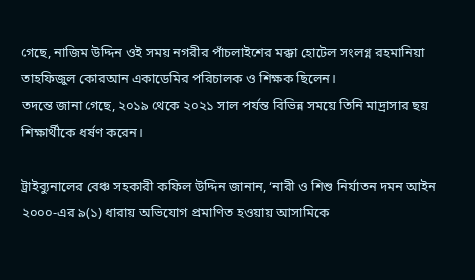গেছে, নাজিম উদ্দিন ওই সময় নগরীর পাঁচলাইশের মক্কা হোটেল সংলগ্ন রহমানিয়া তাহফিজুল কোরআন একাডেমির পরিচালক ও শিক্ষক ছিলেন।
তদন্তে জানা গেছে, ২০১৯ থেকে ২০২১ সাল পর্যন্ত বিভিন্ন সময়ে তিনি মাদ্রাসার ছয় শিক্ষার্থীকে ধর্ষণ করেন।

ট্রাইব্যুনালের বেঞ্চ সহকারী কফিল উদ্দিন জানান, ‘নারী ও শিশু নির্যাতন দমন আইন ২০০০-এর ৯(১) ধারায় অভিযোগ প্রমাণিত হওয়ায় আসামিকে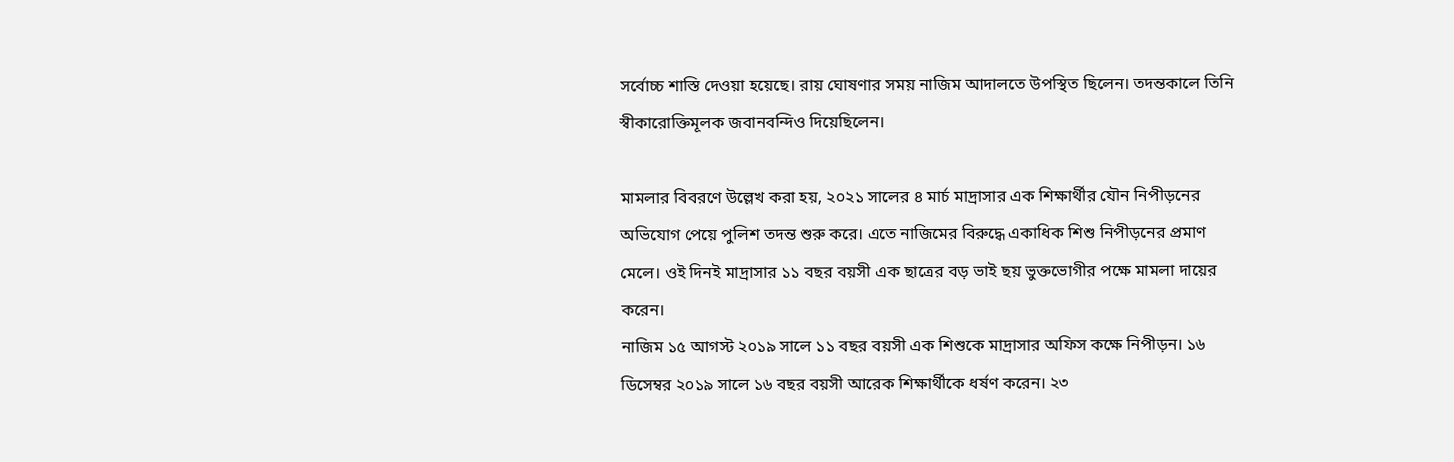সর্বোচ্চ শাস্তি দেওয়া হয়েছে। রায় ঘোষণার সময় নাজিম আদালতে উপস্থিত ছিলেন। তদন্তকালে তিনি স্বীকারোক্তিমূলক জবানবন্দিও দিয়েছিলেন।

মামলার বিবরণে উল্লেখ করা হয়, ২০২১ সালের ৪ মার্চ মাদ্রাসার এক শিক্ষার্থীর যৌন নিপীড়নের অভিযোগ পেয়ে পুলিশ তদন্ত শুরু করে। এতে নাজিমের বিরুদ্ধে একাধিক শিশু নিপীড়নের প্রমাণ মেলে। ওই দিনই মাদ্রাসার ১১ বছর বয়সী এক ছাত্রের বড় ভাই ছয় ভুক্তভোগীর পক্ষে মামলা দায়ের করেন।
নাজিম ১৫ আগস্ট ২০১৯ সালে ১১ বছর বয়সী এক শিশুকে মাদ্রাসার অফিস কক্ষে নিপীড়ন। ১৬ ডিসেম্বর ২০১৯ সালে ১৬ বছর বয়সী আরেক শিক্ষার্থীকে ধর্ষণ করেন। ২৩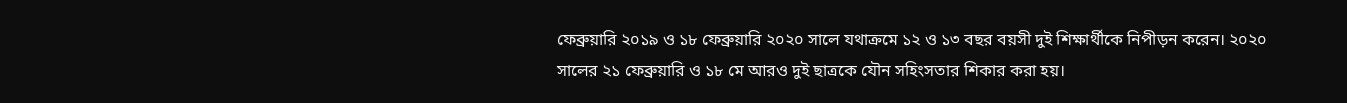ফেব্রুয়ারি ২০১৯ ও ১৮ ফেব্রুয়ারি ২০২০ সালে যথাক্রমে ১২ ও ১৩ বছর বয়সী দুই শিক্ষার্থীকে নিপীড়ন করেন। ২০২০ সালের ২১ ফেব্রুয়ারি ও ১৮ মে আরও দুই ছাত্রকে যৌন সহিংসতার শিকার করা হয়।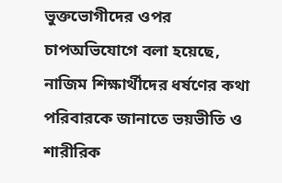ভুক্তভোগীদের ওপর চাপঅভিযোগে বলা হয়েছে, নাজিম শিক্ষার্থীদের ধর্ষণের কথা পরিবারকে জানাতে ভয়ভীতি ও শারীরিক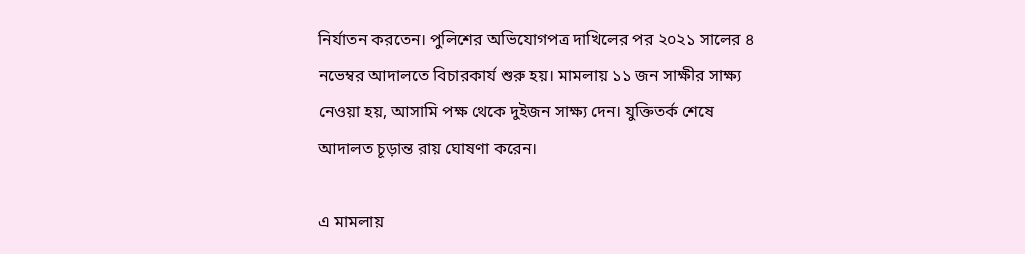নির্যাতন করতেন। পুলিশের অভিযোগপত্র দাখিলের পর ২০২১ সালের ৪ নভেম্বর আদালতে বিচারকার্য শুরু হয়। মামলায় ১১ জন সাক্ষীর সাক্ষ্য নেওয়া হয়, আসামি পক্ষ থেকে দুইজন সাক্ষ্য দেন। যুক্তিতর্ক শেষে আদালত চূড়ান্ত রায় ঘোষণা করেন।

এ মামলায়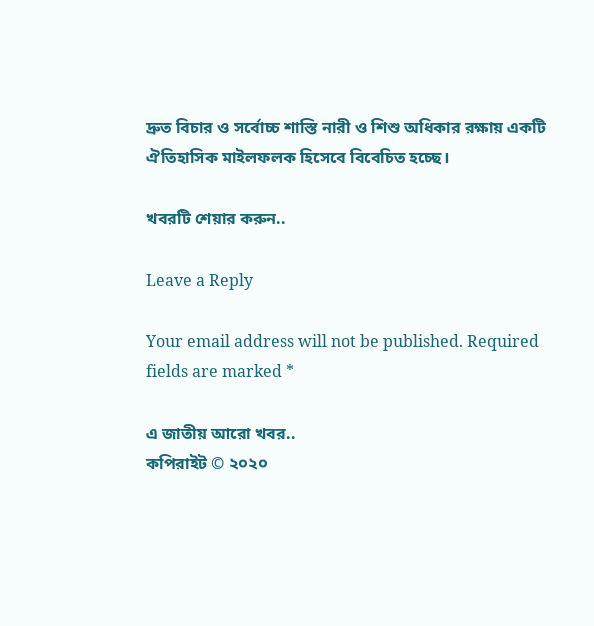দ্রুত বিচার ও সর্বোচ্চ শাস্তি নারী ও শিশু অধিকার রক্ষায় একটি ঐতিহাসিক মাইলফলক হিসেবে বিবেচিত হচ্ছে।

খবরটি শেয়ার করুন..

Leave a Reply

Your email address will not be published. Required fields are marked *

এ জাতীয় আরো খবর..
কপিরাইট © ২০২০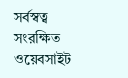সর্বস্বত্ব সংরক্ষিত
ওয়েবসাইট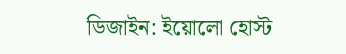ডিজাইন: ইয়োলো হোস্ট